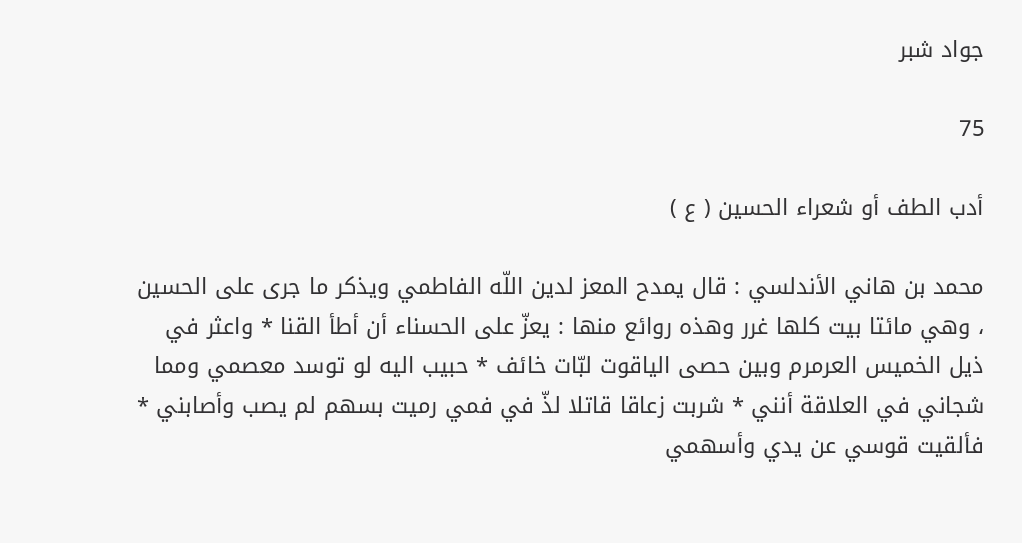جواد شبر

75

أدب الطف أو شعراء الحسين ( ع )

محمد بن هاني الأندلسي : قال يمدح المعز لدين اللّه الفاطمي ويذكر ما جرى على الحسين ، وهي مائتا بيت كلها غرر وهذه روائع منها : يعزّ على الحسناء أن أطأ القنا * واعثر في ذيل الخميس العرمرم وبين حصى الياقوت لبّات خائف * حبيب اليه لو توسد معصمي ومما شجاني في العلاقة أنني * شربت زعاقا قاتلا لذّ في فمي رميت بسهم لم يصب وأصابني * فألقيت قوسي عن يدي وأسهمي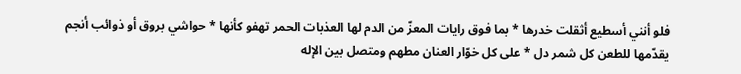فلو أنني أسطيع أثقلت خدرها * بما فوق رايات المعزّ من الدم لها العذبات الحمر تهفو كأنها * حواشي بروق أو ذوائب أنجم يقدّمها للطعن كل شمر دل * على كل خوّار العنان مطهم ومتصل بين الإله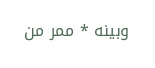وبينه * ممر من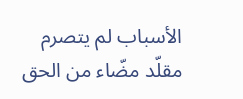الأسباب لم يتصرم مقلّد مضّاء من الحق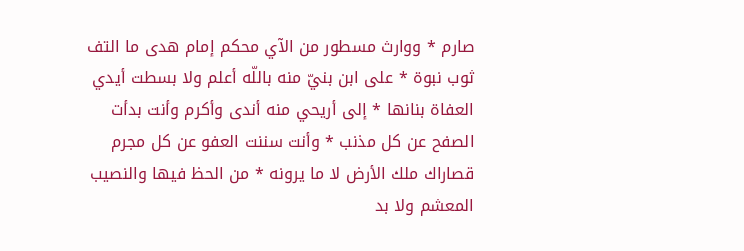صارم * ووارث مسطور من الآي محكم إمام هدى ما التف ثوب نبوة * على ابن بنيّ منه باللّه أعلم ولا بسطت أيدي العفاة بنانها * إلى أريحي منه أندى وأكرم وأنت بدأت الصفح عن كل مذنب * وأنت سننت العفو عن كل مجرم قصاراك ملك الأرض لا ما يرونه * من الحظ فيها والنصيب المعشم ولا بد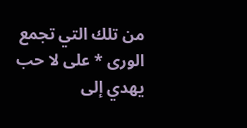من تلك التي تجمع الورى * على لا حب يهدي إلى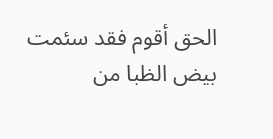الحق أقوم فقد سئمت بيض الظبا من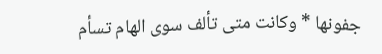جفونها * وكانت متى تألف سوى الهام تسأم